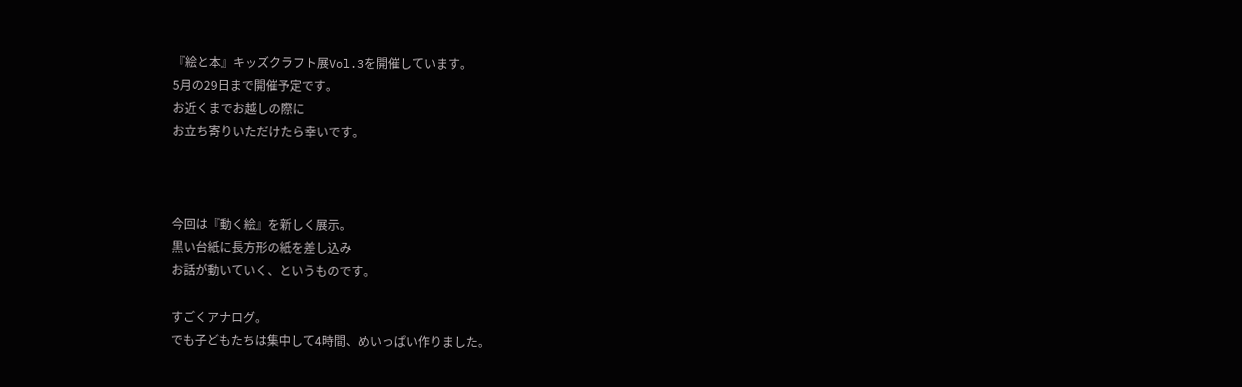『絵と本』キッズクラフト展Vol.3を開催しています。
5月の29日まで開催予定です。
お近くまでお越しの際に
お立ち寄りいただけたら幸いです。



今回は『動く絵』を新しく展示。
黒い台紙に長方形の紙を差し込み
お話が動いていく、というものです。

すごくアナログ。
でも子どもたちは集中して4時間、めいっぱい作りました。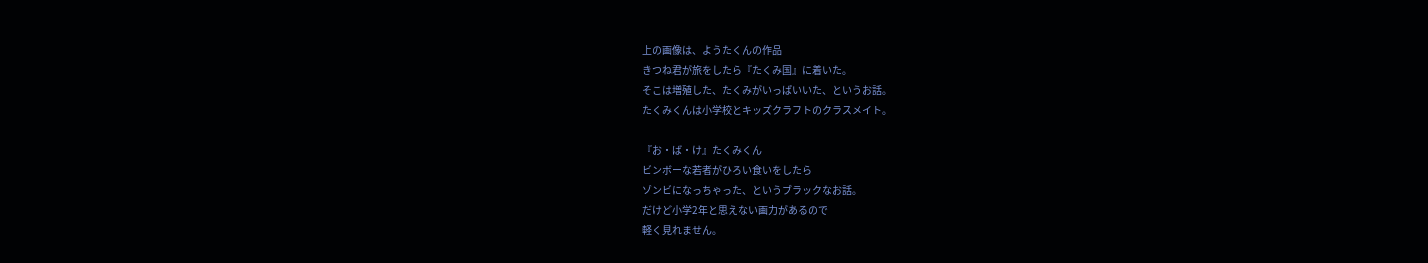上の画像は、ようたくんの作品
きつね君が旅をしたら『たくみ国』に着いた。
そこは増殖した、たくみがいっぱいいた、というお話。
たくみくんは小学校とキッズクラフトのクラスメイト。

『お・ば・け』たくみくん
ビンボーな若者がひろい食いをしたら
ゾンビになっちゃった、というブラックなお話。
だけど小学2年と思えない画力があるので
軽く見れません。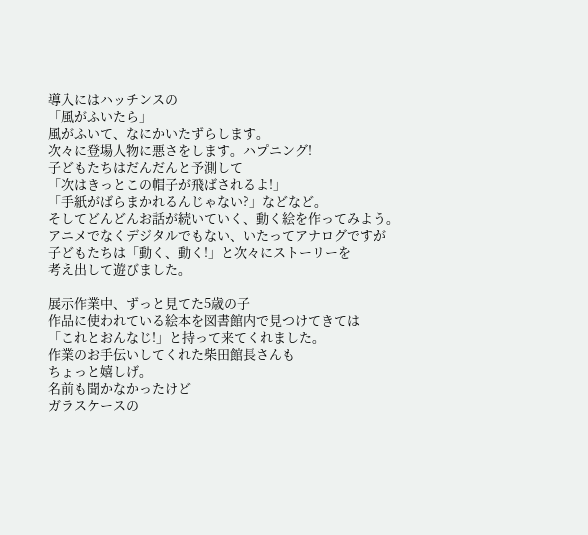導入にはハッチンスの
「風がふいたら」
風がふいて、なにかいたずらします。
次々に登場人物に悪さをします。ハプニング!
子どもたちはだんだんと予測して
「次はきっとこの帽子が飛ばされるよ!」
「手紙がばらまかれるんじゃない?」などなど。
そしてどんどんお話が続いていく、動く絵を作ってみよう。
アニメでなくデジタルでもない、いたってアナログですが
子どもたちは「動く、動く!」と次々にストーリーを
考え出して遊びました。

展示作業中、ずっと見てた5歳の子
作品に使われている絵本を図書館内で見つけてきては
「これとおんなじ!」と持って来てくれました。
作業のお手伝いしてくれた柴田館長さんも
ちょっと嬉しげ。
名前も聞かなかったけど
ガラスケースの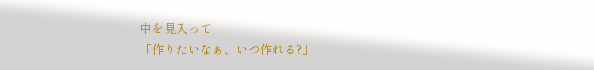中を見入って
「作りたいなぁ、いつ作れる?」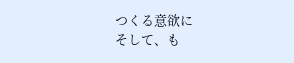つくる意欲に
そして、も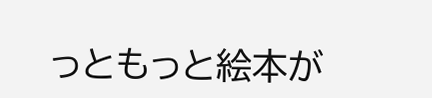っともっと絵本が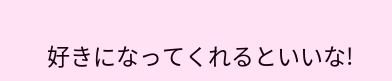好きになってくれるといいな!